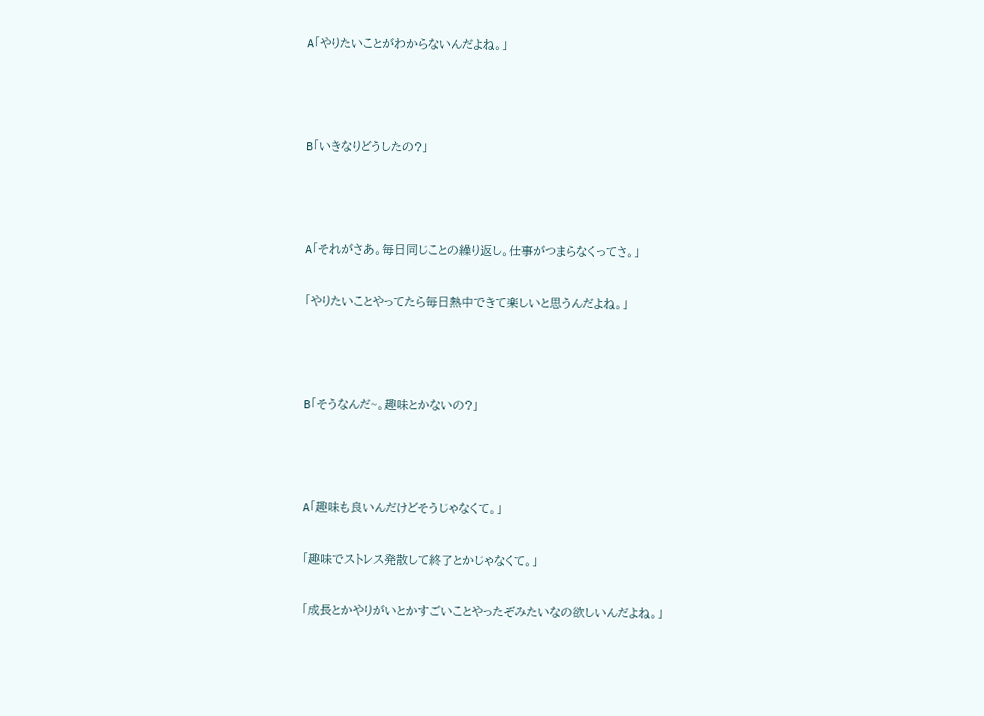A「やりたいことがわからないんだよね。」



B「いきなりどうしたの?」



A「それがさあ。毎日同じことの繰り返し。仕事がつまらなくってさ。」

「やりたいことやってたら毎日熱中できて楽しいと思うんだよね。」



B「そうなんだ~。趣味とかないの?」



A「趣味も良いんだけどそうじゃなくて。」

「趣味でストレス発散して終了とかじゃなくて。」

「成長とかやりがいとかすごいことやったぞみたいなの欲しいんだよね。」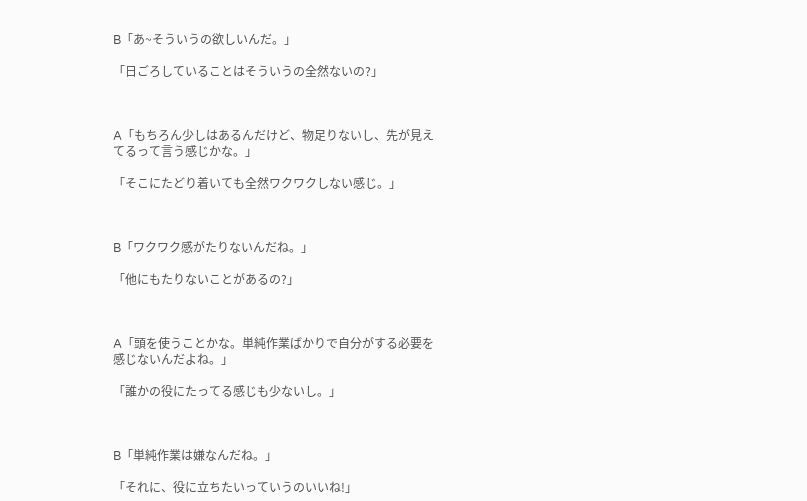B「あ~そういうの欲しいんだ。」

「日ごろしていることはそういうの全然ないの?」



A「もちろん少しはあるんだけど、物足りないし、先が見えてるって言う感じかな。」

「そこにたどり着いても全然ワクワクしない感じ。」



B「ワクワク感がたりないんだね。」

「他にもたりないことがあるの?」



A「頭を使うことかな。単純作業ばかりで自分がする必要を感じないんだよね。」

「誰かの役にたってる感じも少ないし。」



B「単純作業は嫌なんだね。」

「それに、役に立ちたいっていうのいいね!」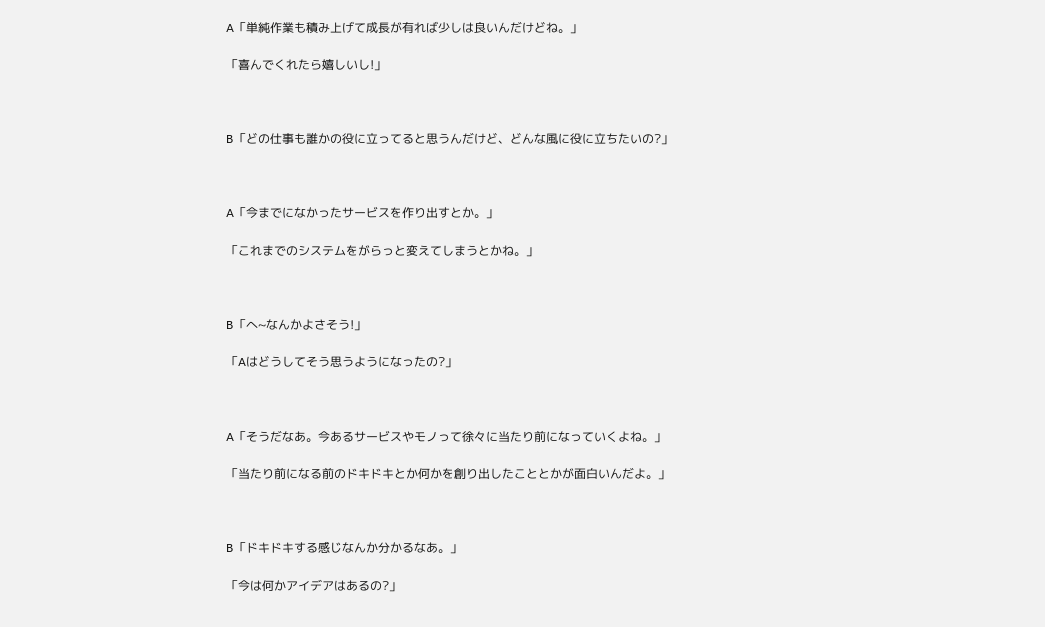A「単純作業も積み上げて成長が有れば少しは良いんだけどね。」

「喜んでくれたら嬉しいし!」



B「どの仕事も誰かの役に立ってると思うんだけど、どんな風に役に立ちたいの?」



A「今までになかったサービスを作り出すとか。」

「これまでのシステムをがらっと変えてしまうとかね。」



B「へ~なんかよさそう!」

「Aはどうしてそう思うようになったの?」



A「そうだなあ。今あるサービスやモノって徐々に当たり前になっていくよね。」

「当たり前になる前のドキドキとか何かを創り出したこととかが面白いんだよ。」



B「ドキドキする感じなんか分かるなあ。」

「今は何かアイデアはあるの?」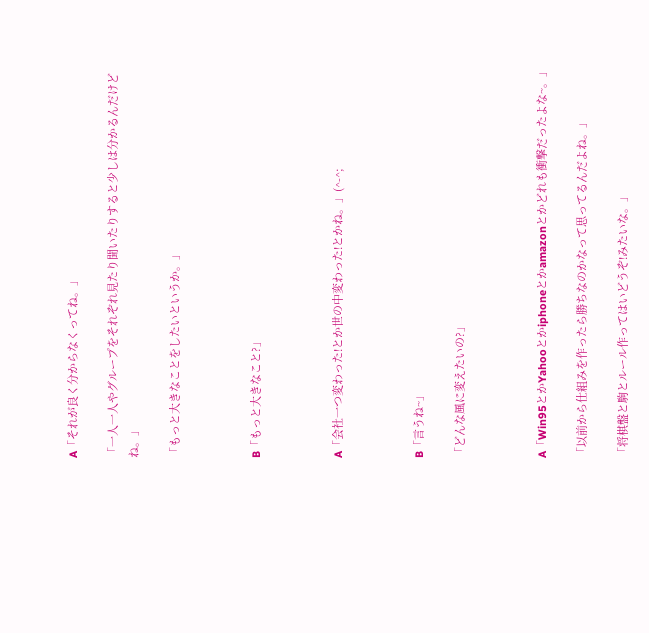A「それが良く分からなくってね。」

「一人一人やグループをそれぞれ見たり聞いたりすると少しは分かるんだけどね。」

「もっと大きなことをしたいというか。」



B「もっと大きなこと?」



A「会社一つ変わった!とか世の中変わった!とかね。」(^-^;



B「言うね~」

「どんな風に変えたいの?」



A「Win95とかYahooとかiphoneとかamazonとかどれも衝撃だったよな~。」

「以前から仕組みを作ったら勝ちなのかなって思ってるんだよね。」

「将棋盤と駒とルール作ってはいどうぞ!みたいな。」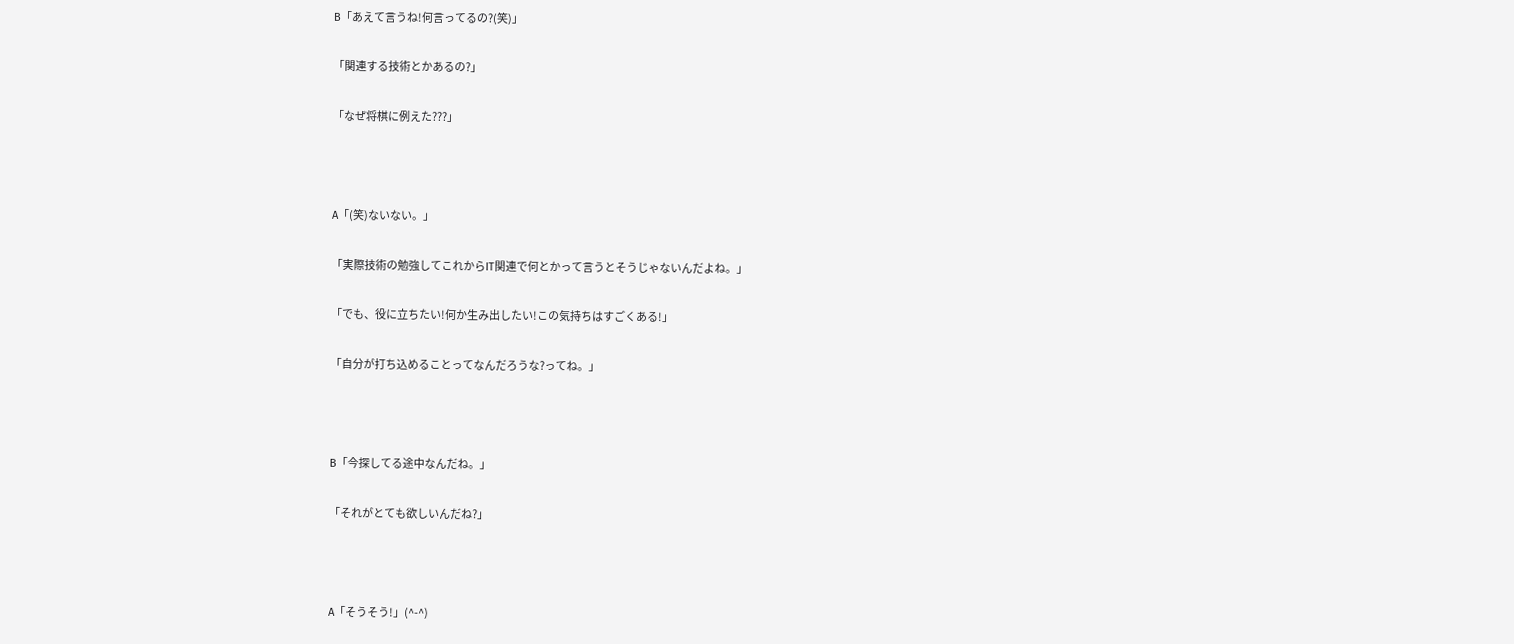B「あえて言うね!何言ってるの?(笑)」

「関連する技術とかあるの?」

「なぜ将棋に例えた???」



A「(笑)ないない。」

「実際技術の勉強してこれからIT関連で何とかって言うとそうじゃないんだよね。」

「でも、役に立ちたい!何か生み出したい!この気持ちはすごくある!」

「自分が打ち込めることってなんだろうな?ってね。」



B「今探してる途中なんだね。」

「それがとても欲しいんだね?」



A「そうそう!」(^-^)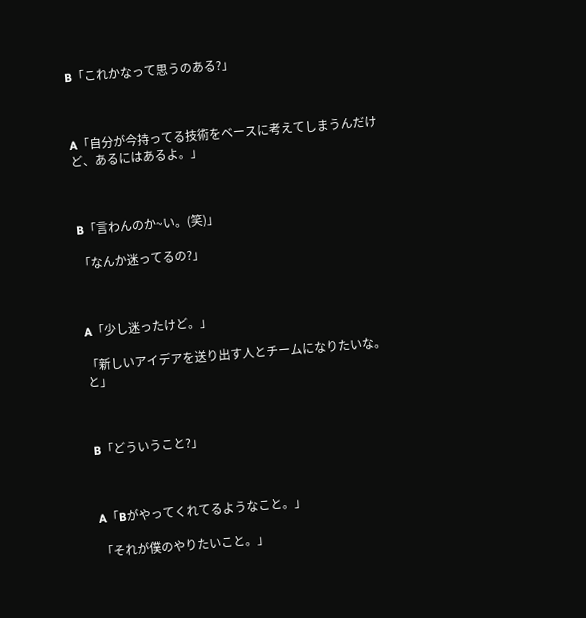B「これかなって思うのある?」



A「自分が今持ってる技術をベースに考えてしまうんだけど、あるにはあるよ。」



B「言わんのか~い。(笑)」

「なんか迷ってるの?」



A「少し迷ったけど。」

「新しいアイデアを送り出す人とチームになりたいな。と」



B「どういうこと?」



A「Bがやってくれてるようなこと。」

「それが僕のやりたいこと。」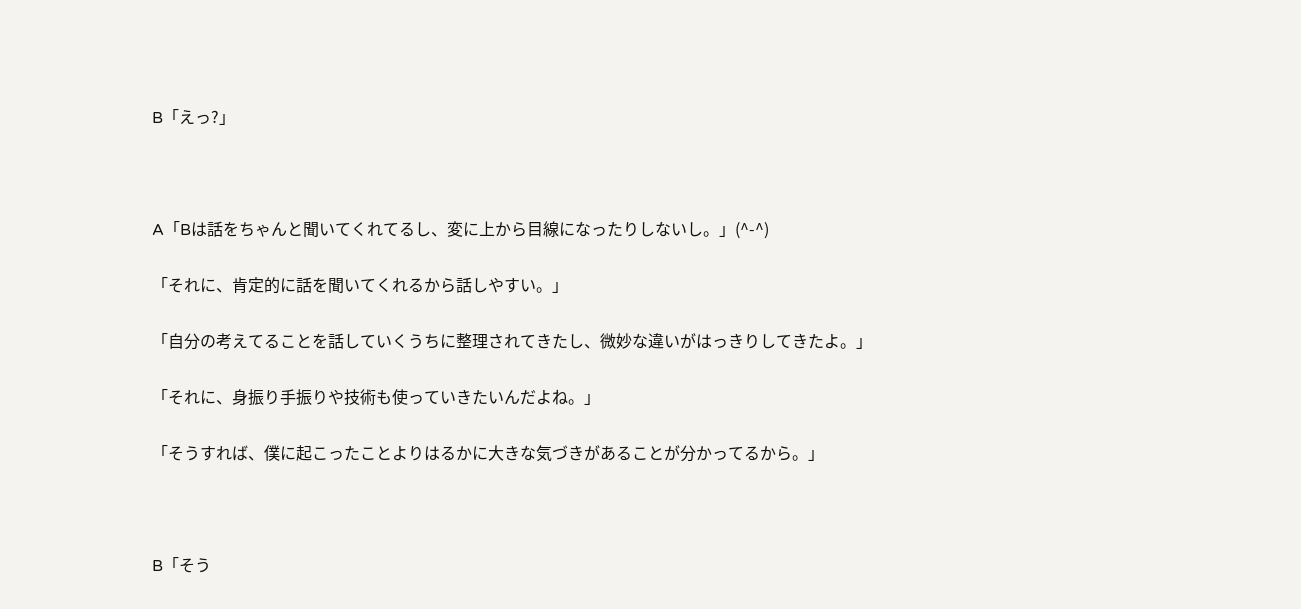B「えっ?」



A「Bは話をちゃんと聞いてくれてるし、変に上から目線になったりしないし。」(^-^)

「それに、肯定的に話を聞いてくれるから話しやすい。」

「自分の考えてることを話していくうちに整理されてきたし、微妙な違いがはっきりしてきたよ。」

「それに、身振り手振りや技術も使っていきたいんだよね。」

「そうすれば、僕に起こったことよりはるかに大きな気づきがあることが分かってるから。」



B「そう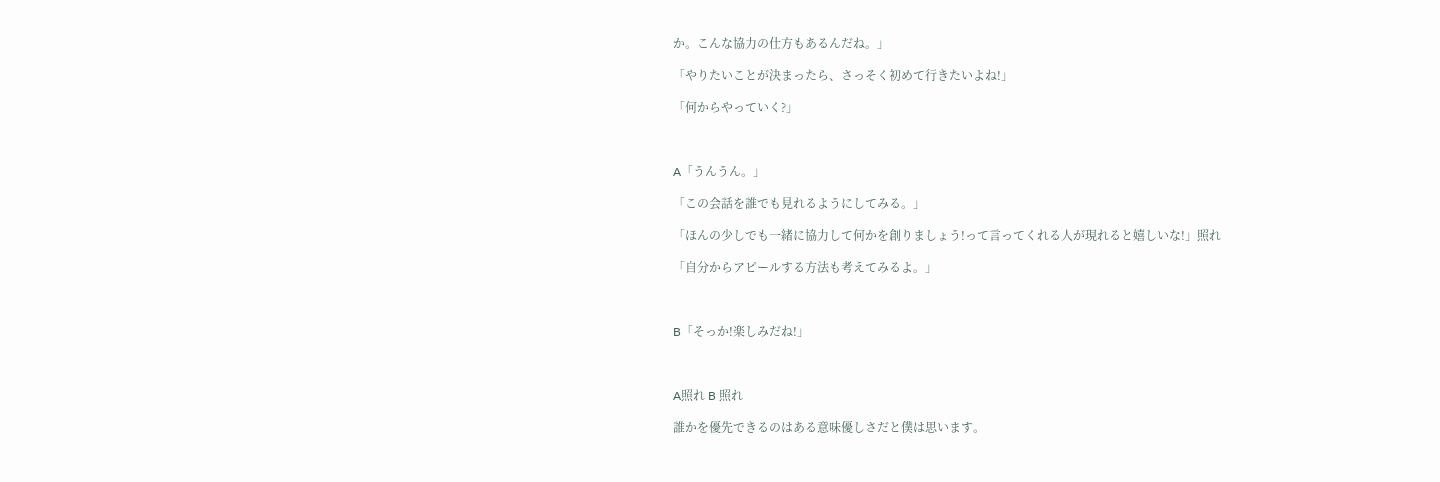か。こんな協力の仕方もあるんだね。」

「やりたいことが決まったら、さっそく初めて行きたいよね!」

「何からやっていく?」



A「うんうん。」

「この会話を誰でも見れるようにしてみる。」

「ほんの少しでも一緒に協力して何かを創りましょう!って言ってくれる人が現れると嬉しいな!」照れ

「自分からアピールする方法も考えてみるよ。」



B「そっか!楽しみだね!」



A照れ B 照れ

誰かを優先できるのはある意味優しさだと僕は思います。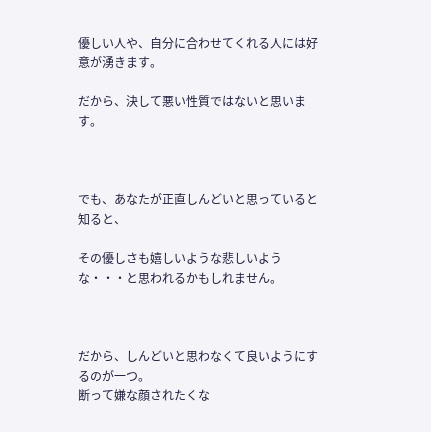優しい人や、自分に合わせてくれる人には好意が湧きます。

だから、決して悪い性質ではないと思います。



でも、あなたが正直しんどいと思っていると知ると、

その優しさも嬉しいような悲しいような・・・と思われるかもしれません。



だから、しんどいと思わなくて良いようにするのが一つ。
断って嫌な顔されたくな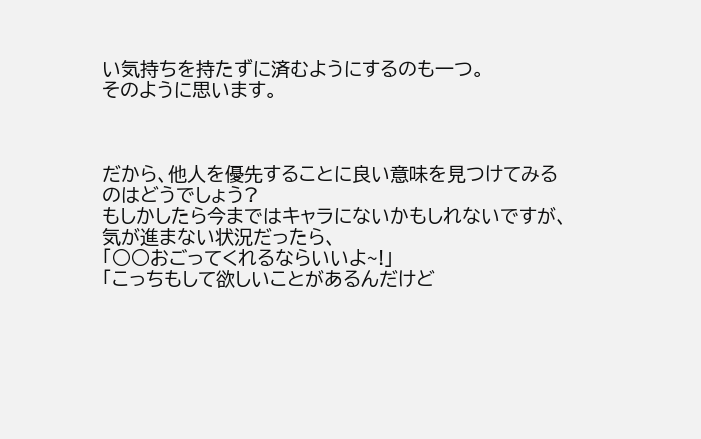い気持ちを持たずに済むようにするのも一つ。
そのように思います。



だから、他人を優先することに良い意味を見つけてみるのはどうでしょう?
もしかしたら今まではキャラにないかもしれないですが、
気が進まない状況だったら、
「○○おごってくれるならいいよ~!」
「こっちもして欲しいことがあるんだけど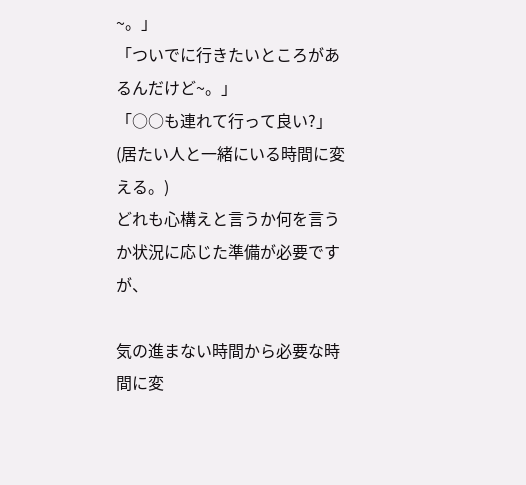~。」
「ついでに行きたいところがあるんだけど~。」
「○○も連れて行って良い?」(居たい人と一緒にいる時間に変える。)
どれも心構えと言うか何を言うか状況に応じた準備が必要ですが、

気の進まない時間から必要な時間に変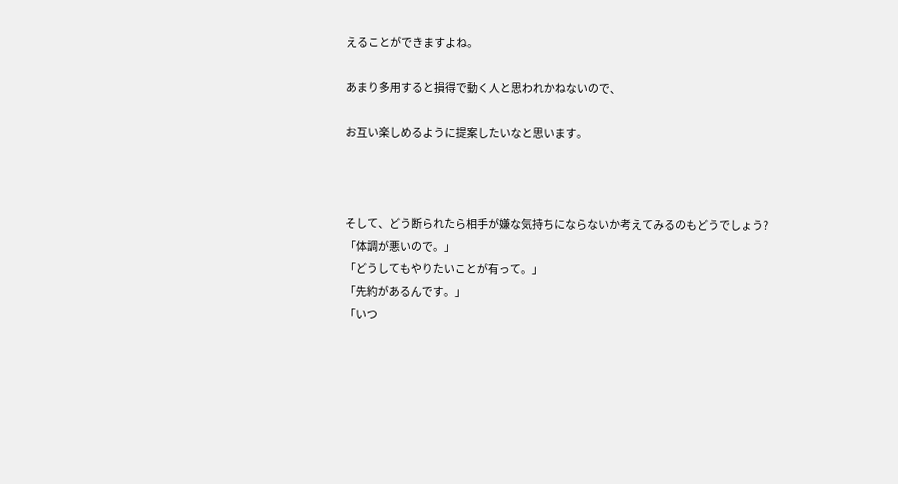えることができますよね。

あまり多用すると損得で動く人と思われかねないので、

お互い楽しめるように提案したいなと思います。



そして、どう断られたら相手が嫌な気持ちにならないか考えてみるのもどうでしょう?
「体調が悪いので。」
「どうしてもやりたいことが有って。」
「先約があるんです。」
「いつ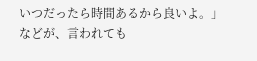いつだったら時間あるから良いよ。」
などが、言われても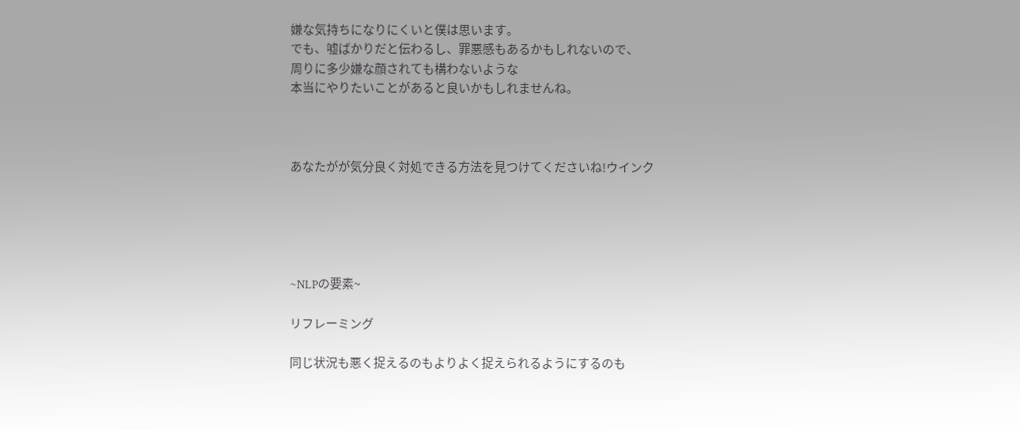嫌な気持ちになりにくいと僕は思います。
でも、嘘ばかりだと伝わるし、罪悪感もあるかもしれないので、
周りに多少嫌な顔されても構わないような
本当にやりたいことがあると良いかもしれませんね。



あなたがが気分良く対処できる方法を見つけてくださいね!ウインク





~NLPの要素~

リフレーミング

同じ状況も悪く捉えるのもよりよく捉えられるようにするのも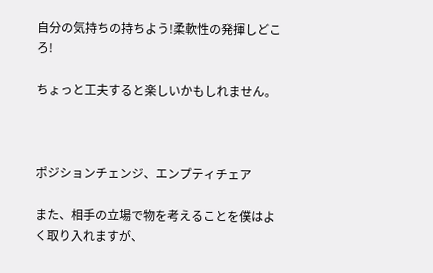自分の気持ちの持ちよう!柔軟性の発揮しどころ!

ちょっと工夫すると楽しいかもしれません。



ポジションチェンジ、エンプティチェア

また、相手の立場で物を考えることを僕はよく取り入れますが、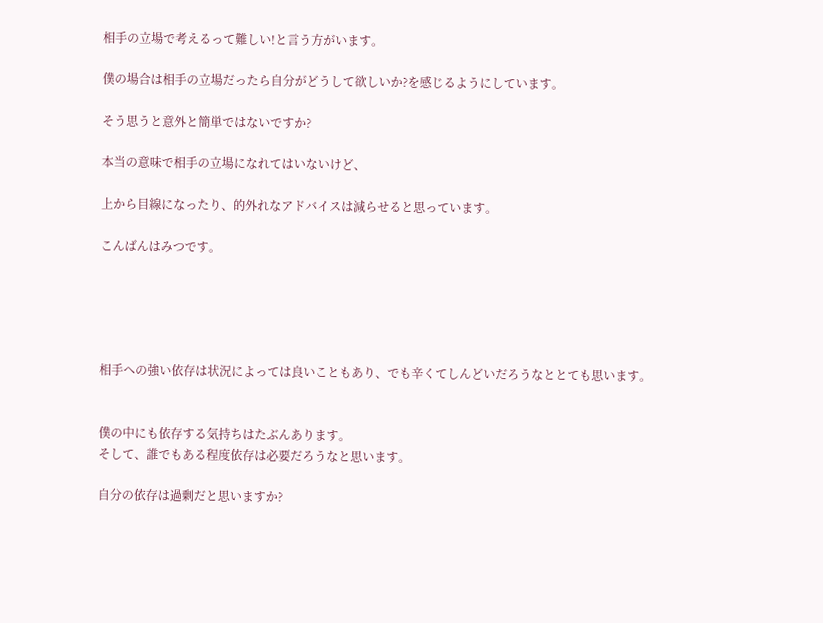相手の立場で考えるって難しい!と言う方がいます。

僕の場合は相手の立場だったら自分がどうして欲しいか?を感じるようにしています。

そう思うと意外と簡単ではないですか?

本当の意味で相手の立場になれてはいないけど、

上から目線になったり、的外れなアドバイスは減らせると思っています。

こんばんはみつです。





相手への強い依存は状況によっては良いこともあり、でも辛くてしんどいだろうなととても思います。


僕の中にも依存する気持ちはたぶんあります。
そして、誰でもある程度依存は必要だろうなと思います。

自分の依存は過剰だと思いますか?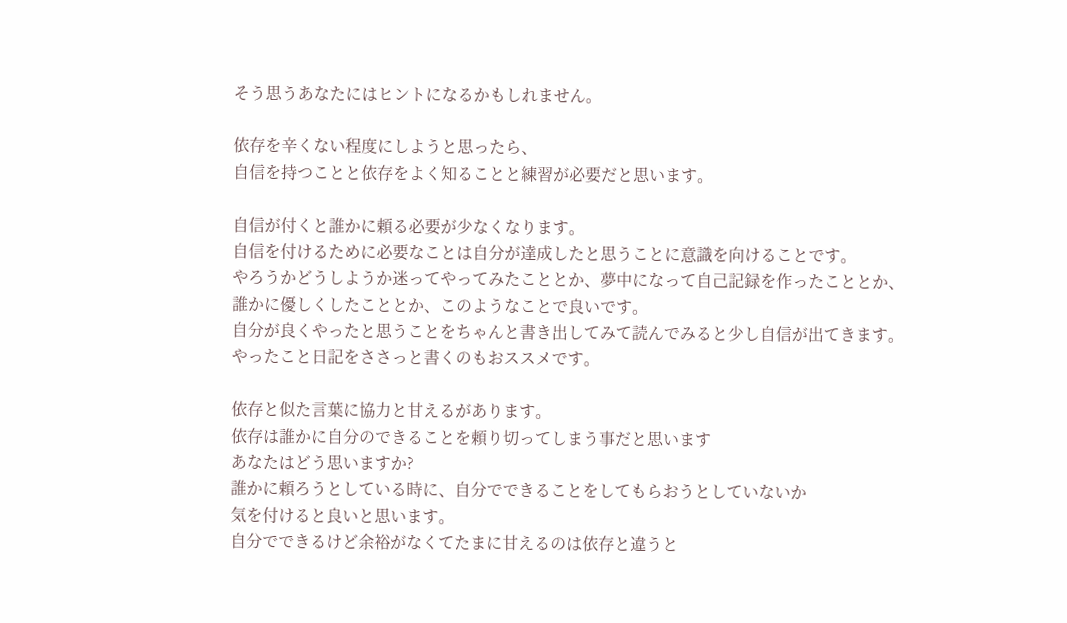そう思うあなたにはヒントになるかもしれません。

依存を辛くない程度にしようと思ったら、
自信を持つことと依存をよく知ることと練習が必要だと思います。

自信が付くと誰かに頼る必要が少なくなります。
自信を付けるために必要なことは自分が達成したと思うことに意識を向けることです。
やろうかどうしようか迷ってやってみたこととか、夢中になって自己記録を作ったこととか、
誰かに優しくしたこととか、このようなことで良いです。
自分が良くやったと思うことをちゃんと書き出してみて読んでみると少し自信が出てきます。
やったこと日記をささっと書くのもおススメです。

依存と似た言葉に協力と甘えるがあります。
依存は誰かに自分のできることを頼り切ってしまう事だと思います
あなたはどう思いますか?
誰かに頼ろうとしている時に、自分でできることをしてもらおうとしていないか
気を付けると良いと思います。
自分でできるけど余裕がなくてたまに甘えるのは依存と違うと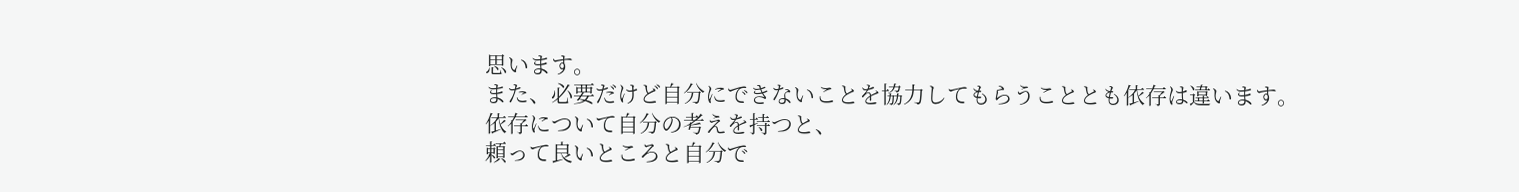思います。
また、必要だけど自分にできないことを協力してもらうこととも依存は違います。
依存について自分の考えを持つと、
頼って良いところと自分で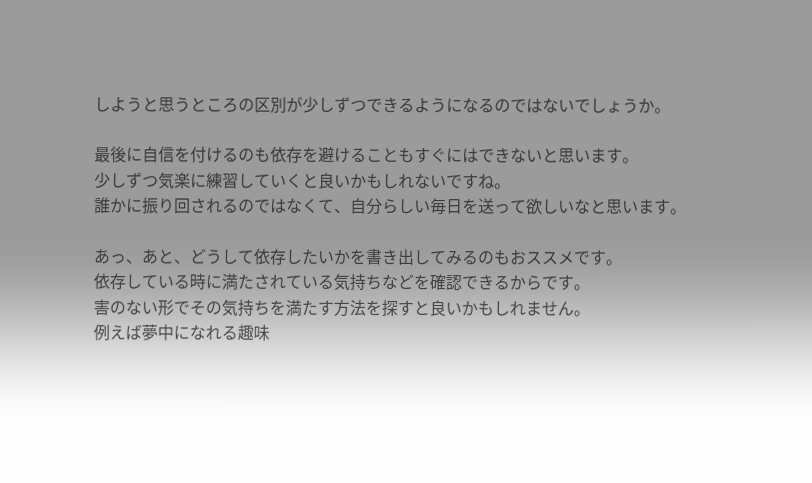しようと思うところの区別が少しずつできるようになるのではないでしょうか。

最後に自信を付けるのも依存を避けることもすぐにはできないと思います。
少しずつ気楽に練習していくと良いかもしれないですね。
誰かに振り回されるのではなくて、自分らしい毎日を送って欲しいなと思います。

あっ、あと、どうして依存したいかを書き出してみるのもおススメです。
依存している時に満たされている気持ちなどを確認できるからです。
害のない形でその気持ちを満たす方法を探すと良いかもしれません。
例えば夢中になれる趣味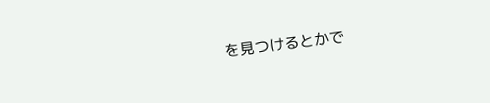を見つけるとかで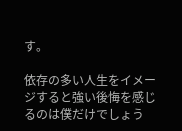す。

依存の多い人生をイメージすると強い後悔を感じるのは僕だけでしょう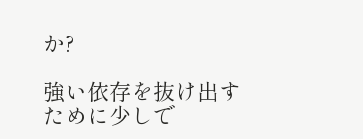か?

強い依存を抜け出すために少しで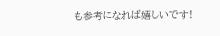も参考になれば嬉しいです!